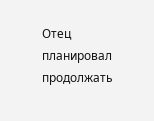Отец планировал продолжать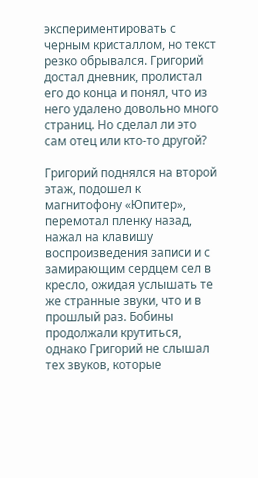экспериментировать с черным кристаллом, но текст резко обрывался. Григорий достал дневник, пролистал его до конца и понял, что из него удалено довольно много страниц. Но сделал ли это сам отец или кто-то другой?

Григорий поднялся на второй этаж, подошел к магнитофону «Юпитер», перемотал пленку назад, нажал на клавишу воспроизведения записи и с замирающим сердцем сел в кресло, ожидая услышать те же странные звуки, что и в прошлый раз. Бобины продолжали крутиться, однако Григорий не слышал тех звуков, которые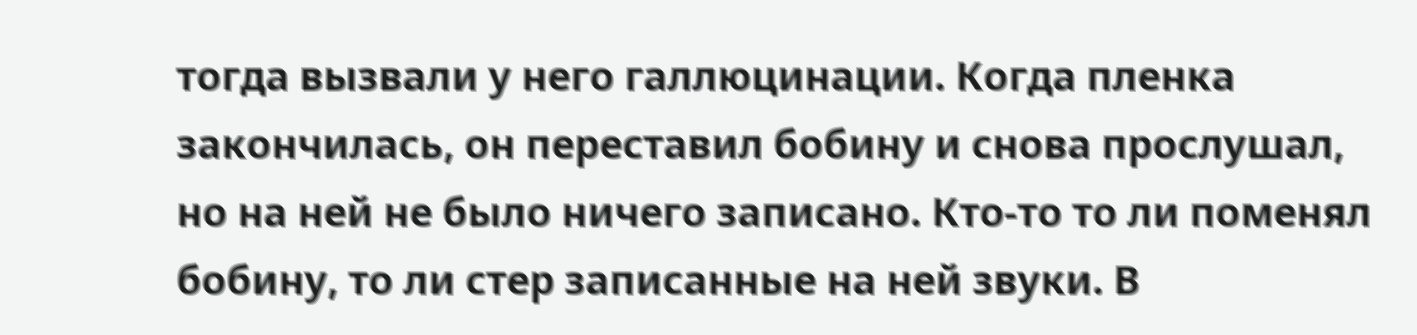тогда вызвали у него галлюцинации. Когда пленка закончилась, он переставил бобину и снова прослушал, но на ней не было ничего записано. Кто-то то ли поменял бобину, то ли стер записанные на ней звуки. В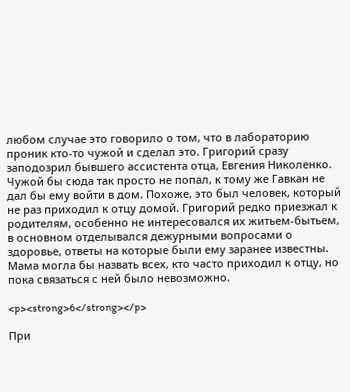любом случае это говорило о том, что в лабораторию проник кто-то чужой и сделал это. Григорий сразу заподозрил бывшего ассистента отца, Евгения Николенко. Чужой бы сюда так просто не попал, к тому же Гавкан не дал бы ему войти в дом. Похоже, это был человек, который не раз приходил к отцу домой. Григорий редко приезжал к родителям, особенно не интересовался их житьем-бытьем, в основном отделывался дежурными вопросами о здоровье, ответы на которые были ему заранее известны. Мама могла бы назвать всех, кто часто приходил к отцу, но пока связаться с ней было невозможно.

<p><strong>6</strong></p>

При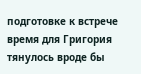подготовке к встрече время для Григория тянулось вроде бы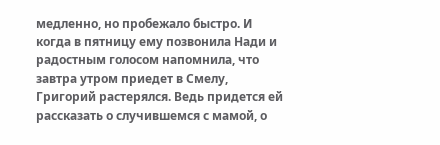медленно, но пробежало быстро. И когда в пятницу ему позвонила Нади и радостным голосом напомнила, что завтра утром приедет в Смелу, Григорий растерялся. Ведь придется ей рассказать о случившемся с мамой, о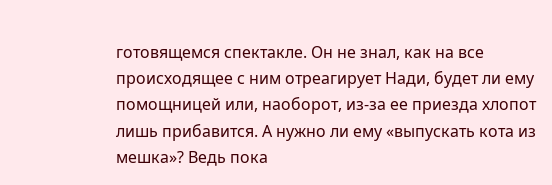готовящемся спектакле. Он не знал, как на все происходящее с ним отреагирует Нади, будет ли ему помощницей или, наоборот, из-за ее приезда хлопот лишь прибавится. А нужно ли ему «выпускать кота из мешка»? Ведь пока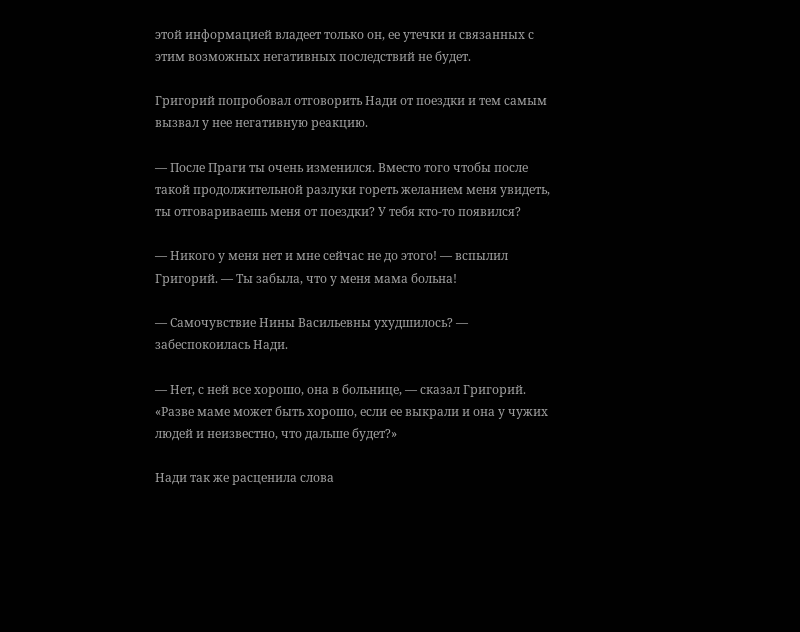этой информацией владеет только он, ее утечки и связанных с этим возможных негативных последствий не будет.

Григорий попробовал отговорить Нади от поездки и тем самым вызвал у нее негативную реакцию.

— После Праги ты очень изменился. Вместо того чтобы после такой продолжительной разлуки гореть желанием меня увидеть, ты отговариваешь меня от поездки? У тебя кто-то появился?

— Никого у меня нет и мне сейчас не до этого! — вспылил Григорий. — Ты забыла, что у меня мама больна!

— Самочувствие Нины Васильевны ухудшилось? — забеспокоилась Нади.

— Нет, с ней все хорошо, она в больнице, — сказал Григорий. «Разве маме может быть хорошо, если ее выкрали и она у чужих людей и неизвестно, что дальше будет?»

Нади так же расценила слова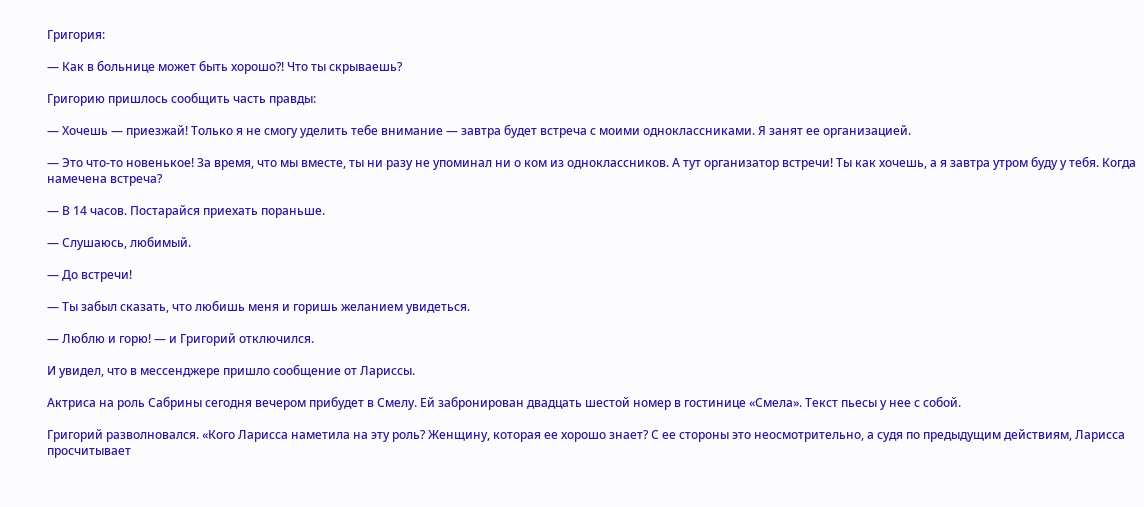Григория:

— Как в больнице может быть хорошо?! Что ты скрываешь?

Григорию пришлось сообщить часть правды:

— Хочешь — приезжай! Только я не смогу уделить тебе внимание — завтра будет встреча с моими одноклассниками. Я занят ее организацией.

— Это что-то новенькое! За время, что мы вместе, ты ни разу не упоминал ни о ком из одноклассников. А тут организатор встречи! Ты как хочешь, а я завтра утром буду у тебя. Когда намечена встреча?

— В 14 часов. Постарайся приехать пораньше.

— Слушаюсь, любимый.

— До встречи!

— Ты забыл сказать, что любишь меня и горишь желанием увидеться.

— Люблю и горю! — и Григорий отключился.

И увидел, что в мессенджере пришло сообщение от Лариссы.

Актриса на роль Сабрины сегодня вечером прибудет в Смелу. Ей забронирован двадцать шестой номер в гостинице «Смела». Текст пьесы у нее с собой.

Григорий разволновался. «Кого Ларисса наметила на эту роль? Женщину, которая ее хорошо знает? С ее стороны это неосмотрительно, а судя по предыдущим действиям, Ларисса просчитывает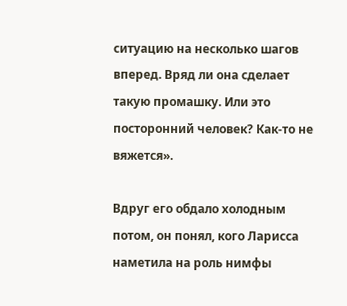ситуацию на несколько шагов вперед. Вряд ли она сделает такую промашку. Или это посторонний человек? Как-то не вяжется».

Вдруг его обдало холодным потом, он понял, кого Ларисса наметила на роль нимфы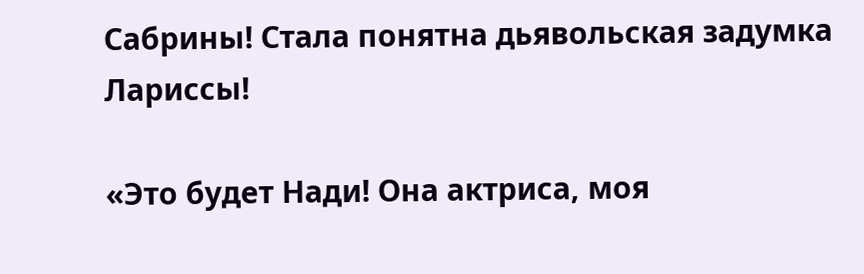Сабрины! Стала понятна дьявольская задумка Лариссы!

«Это будет Нади! Она актриса, моя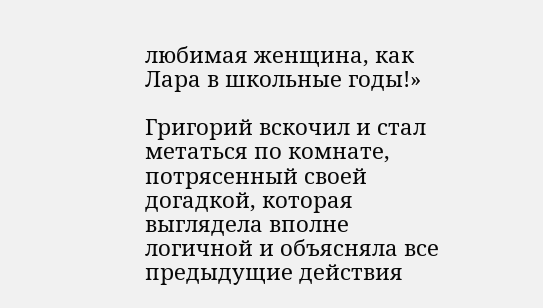любимая женщина, как Лара в школьные годы!»

Григорий вскочил и стал метаться по комнате, потрясенный своей догадкой, которая выглядела вполне логичной и объясняла все предыдущие действия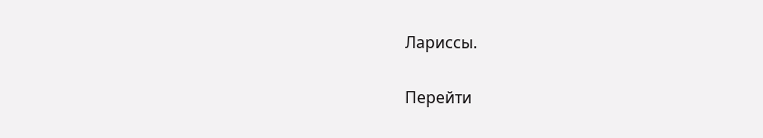Лариссы.

Перейти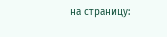на страницу: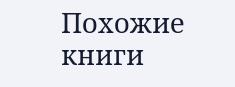Похожие книги